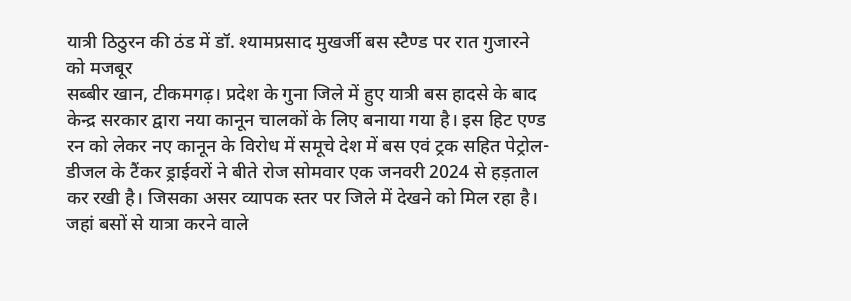यात्री ठिठुरन की ठंड में डॉ. श्यामप्रसाद मुखर्जी बस स्टैण्ड पर रात गुजारने को मजबूर
सब्बीर खान, टीकमगढ़। प्रदेश के गुना जिले में हुए यात्री बस हादसे के बाद केन्द्र सरकार द्वारा नया कानून चालकों के लिए बनाया गया है। इस हिट एण्ड रन को लेकर नए कानून के विरोध में समूचे देश में बस एवं ट्रक सहित पेट्रोल-डीजल के टैंकर ड्राईवरों ने बीते रोज सोमवार एक जनवरी 2024 से हड़ताल कर रखी है। जिसका असर व्यापक स्तर पर जिले में देखने को मिल रहा है। जहां बसों से यात्रा करने वाले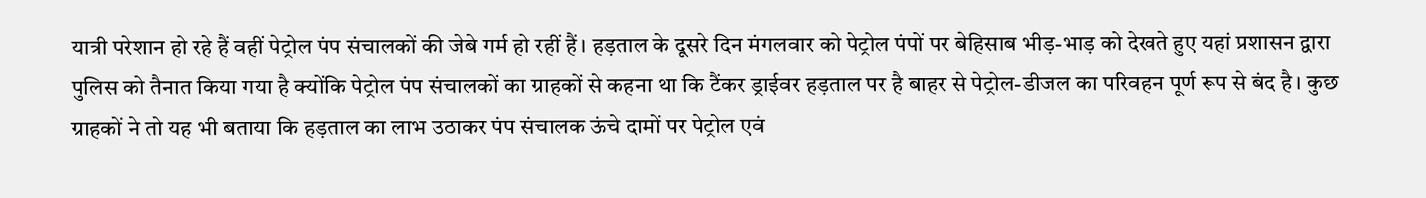यात्री परेशान हो रहे हैं वहीं पेट्रोल पंप संचालकों की जेबे गर्म हो रहीं हैं। हड़ताल के दूसरे दिन मंगलवार को पेट्रोल पंपों पर बेहिसाब भीड़-भाड़ को देखते हुए यहां प्रशासन द्वारा पुलिस को तैनात किया गया है क्योंकि पेट्रोल पंप संचालकों का ग्राहकों से कहना था कि टैंकर ड्राईवर हड़ताल पर है बाहर से पेट्रोल-डीजल का परिवहन पूर्ण रूप से बंद है। कुछ ग्राहकों ने तो यह भी बताया कि हड़ताल का लाभ उठाकर पंप संचालक ऊंचे दामों पर पेट्रोल एवं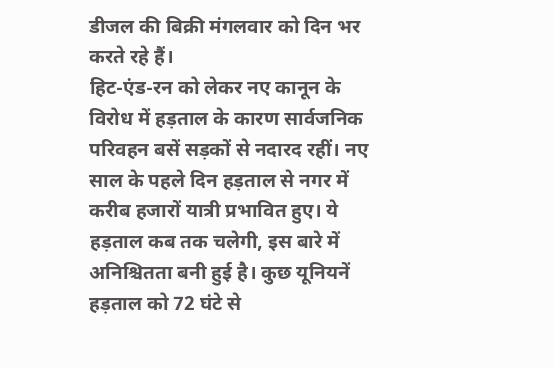डीजल की बिक्री मंगलवार को दिन भर करते रहे हैं।
हिट-एंड-रन को लेकर नए कानून के विरोध में हड़ताल के कारण सार्वजनिक परिवहन बसें सड़कों से नदारद रहीं। नए साल के पहले दिन हड़ताल से नगर में करीब हजारों यात्री प्रभावित हुए। ये हड़ताल कब तक चलेगी, इस बारे में अनिश्चितता बनी हुई है। कुछ यूनियनें हड़ताल को 72 घंटे से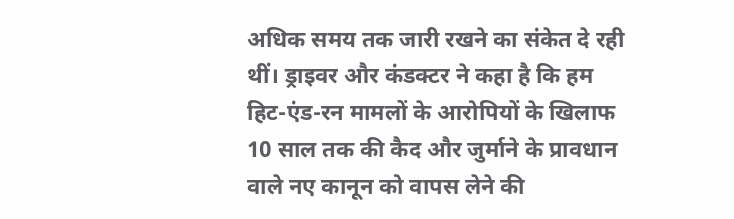अधिक समय तक जारी रखने का संकेत दे रही थीं। ड्राइवर और कंडक्टर ने कहा है कि हम हिट-एंड-रन मामलों के आरोपियों के खिलाफ 10 साल तक की कैद और जुर्माने के प्रावधान वाले नए कानून को वापस लेने की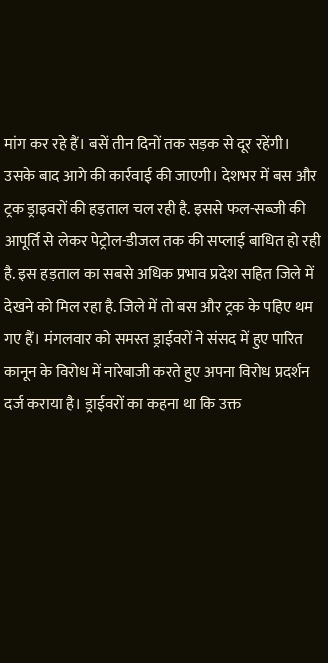मांग कर रहे हैं। बसें तीन दिनों तक सड़क से दूर रहेंगी। उसके बाद आगे की कार्रवाई की जाएगी। देशभर में बस और ट्रक ड्राइवरों की हड़ताल चल रही है. इससे फल-सब्जी की आपूर्ति से लेकर पेट्रोल-डीजल तक की सप्लाई बाधित हो रही है. इस हड़ताल का सबसे अधिक प्रभाव प्रदेश सहित जिले में देखने को मिल रहा है. जिले में तो बस और ट्रक के पहिए थम गए हैं। मंगलवार को समस्त ड्राईवरों ने संसद में हुए पारित कानून के विरोध में नारेबाजी करते हुए अपना विरोध प्रदर्शन दर्ज कराया है। ड्राईवरों का कहना था कि उक्त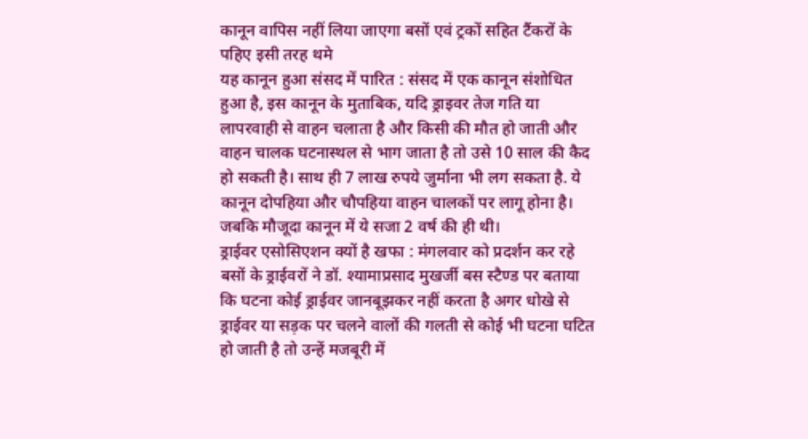कानून वापिस नहीं लिया जाएगा बसों एवं ट्रकों सहित टैंकरों के पहिए इसी तरह थमे
यह कानून हुआ संसद में पारित : संसद में एक कानून संशोधित हुआ है, इस कानून के मुताबिक, यदि ड्राइवर तेज गति या लापरवाही से वाहन चलाता है और किसी की मौत हो जाती और वाहन चालक घटनास्थल से भाग जाता है तो उसे 10 साल की कैद हो सकती है। साथ ही 7 लाख रुपये जुर्माना भी लग सकता है. ये कानून दोपहिया और चौपहिया वाहन चालकों पर लागू होना है। जबकि मौजूदा कानून में ये सजा 2 वर्ष की ही थी।
ड्राईवर एसोसिएशन क्यों है खफा : मंगलवार को प्रदर्शन कर रहे बसों के ड्राईवरों ने डॉ. श्यामाप्रसाद मुखर्जी बस स्टैण्ड पर बताया कि घटना कोई ड्राईवर जानबूझकर नहीं करता है अगर धोखे से ड्राईवर या सड़क पर चलने वालों की गलती से कोई भी घटना घटित हो जाती है तो उन्हें मजबूरी में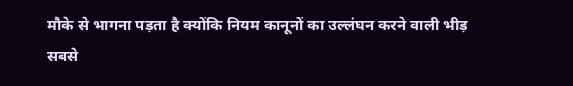मौके से भागना पड़ता है क्योंकि नियम कानूनों का उल्लंघन करने वाली भीड़ सबसे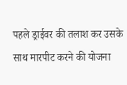पहले ड्राईवर की तलाश कर उसके साथ मारपीट करने की योजना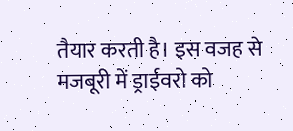तैयार करती है। इस वजह से मजबूरी में ड्राईवरो को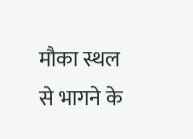मौका स्थल से भागने के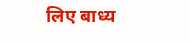लिए बाध्य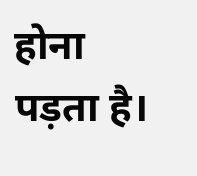होना पड़ता है।